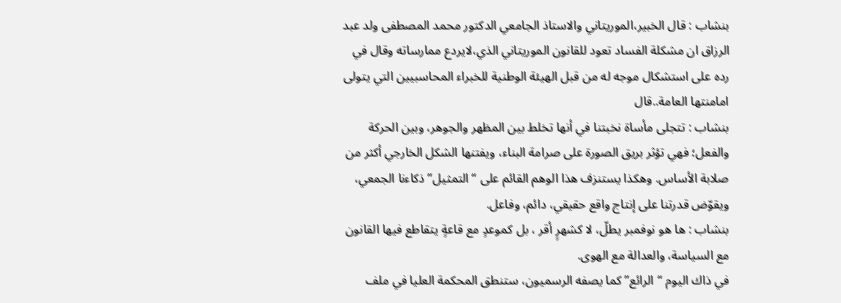بنشاب : قال الخبير،الموريتاني والاستاذ الجامعي الدكتور محمد المصطفى ولد عبد الرزاق ان مشكلة الفساد تعود للقانون الموريتاني الذي،لايردع ممارساته وقال في رده على استشكال موجه له من قبل الهيئة الوطنية للخبراء المحاسبيين التي يتولى امامنتها العامة..قال
بنشاب : تتجلى مأساة نخبتنا في أنها تخلط بين المظهر والجوهر، وبين الحركة والفعل؛ فهي تؤثر بريق الصورة على صرامة البناء، ويفتنها الشكل الخارجي أكثر من صلابة الأساس. وهكذا يستنزف هذا الوهم القائم على “التمثيل” ذكاءنا الجمعي، ويقوّض قدرتنا على إنتاج واقع حقيقي، دائم، وفاعل.
بنشاب : ها هو نوفمبر يطلّ، لا كشهرٍ أقر ، بل كموعدٍ مع قاعةٍ يتقاطع فيها القانون مع السياسة، والعدالة مع الهوى.
في ذاك اليوم “الرائع” كما يصفه الرسميون، ستنطق المحكمة العليا في ملف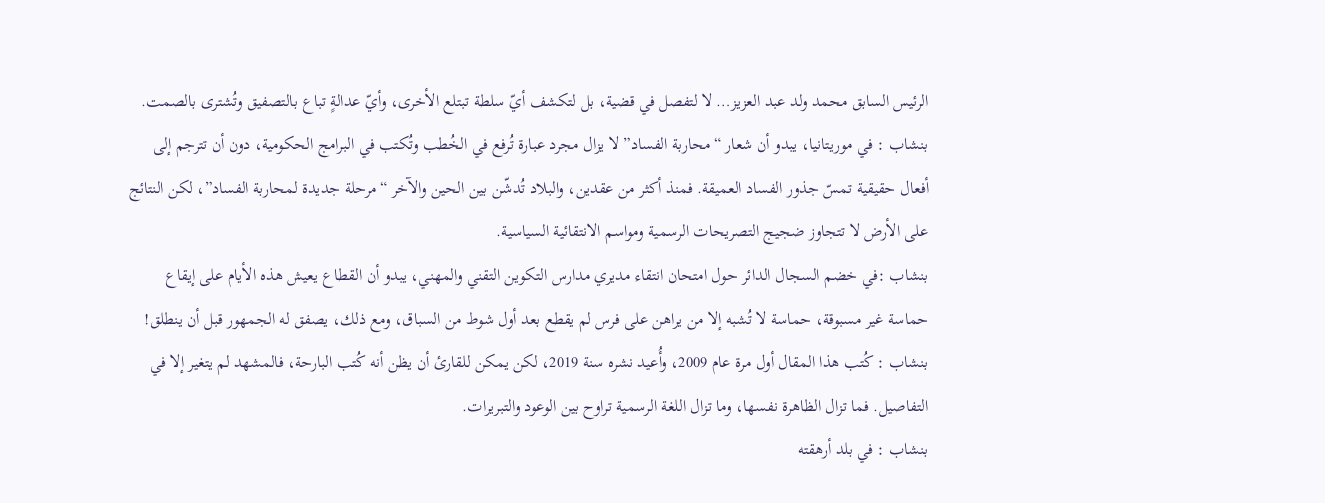الرئيس السابق محمد ولد عبد العزيز… لا لتفصل في قضية، بل لتكشف أيّ سلطة تبتلع الأخرى، وأيّ عدالةٍ تباع بالتصفيق وتُشترى بالصمت.
بنشاب : في موريتانيا، يبدو أن شعار “محاربة الفساد” لا يزال مجرد عبارة تُرفع في الخُطب وتُكتب في البرامج الحكومية، دون أن تترجم إلى أفعال حقيقية تمسّ جذور الفساد العميقة. فمنذ أكثر من عقدين، والبلاد تُدشّن بين الحين والآخر “مرحلة جديدة لمحاربة الفساد”، لكن النتائج على الأرض لا تتجاوز ضجيج التصريحات الرسمية ومواسم الانتقائية السياسية.
بنشاب :في خضم السجال الدائر حول امتحان انتقاء مديري مدارس التكوين التقني والمهني، يبدو أن القطاع يعيش هذه الأيام على إيقاع حماسة غير مسبوقة، حماسة لا تُشبه إلا من يراهن على فرس لم يقطع بعد أول شوط من السباق، ومع ذلك، يصفق له الجمهور قبل أن ينطلق!
بنشاب : كُتب هذا المقال أول مرة عام 2009، وأُعيد نشره سنة 2019، لكن يمكن للقارئ أن يظن أنه كُتب البارحة، فالمشهد لم يتغير إلا في التفاصيل. فما تزال الظاهرة نفسها، وما تزال اللغة الرسمية تراوح بين الوعود والتبريرات.
بنشاب : في بلد أرهقته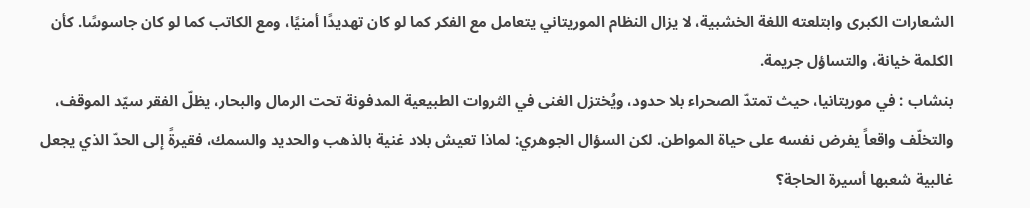الشعارات الكبرى وابتلعته اللغة الخشبية، لا يزال النظام الموريتاني يتعامل مع الفكر كما لو كان تهديدًا أمنيًا، ومع الكاتب كما لو كان جاسوسًا. كأن الكلمة خيانة، والتساؤل جريمة.
بنشاب : في موريتانيا، حيث تمتدّ الصحراء بلا حدود، ويُختزل الغنى في الثروات الطبيعية المدفونة تحت الرمال والبحار، يظلّ الفقر سيّد الموقف، والتخلّف واقعاً يفرض نفسه على حياة المواطن. لكن السؤال الجوهري: لماذا تعيش بلاد غنية بالذهب والحديد والسمك، فقيرةً إلى الحدّ الذي يجعل غالبية شعبها أسيرة الحاجة؟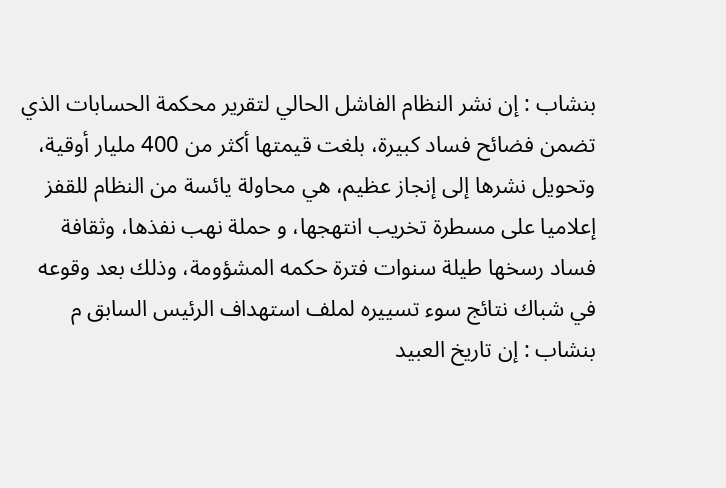بنشاب : إن نشر النظام الفاشل الحالي لتقرير محكمة الحسابات الذي تضمن فضائح فساد كبيرة، بلغت قيمتها أكثر من 400 مليار أوقية، وتحويل نشرها إلى إنجاز عظيم، هي محاولة يائسة من النظام للقفز إعلاميا على مسطرة تخريب انتهجها، و حملة نهب نفذها، وثقافة فساد رسخها طيلة سنوات فترة حكمه المشؤومة، وذلك بعد وقوعه في شباك نتائج سوء تسييره لملف استهداف الرئيس السابق م
بنشاب : إن تاريخ العبيد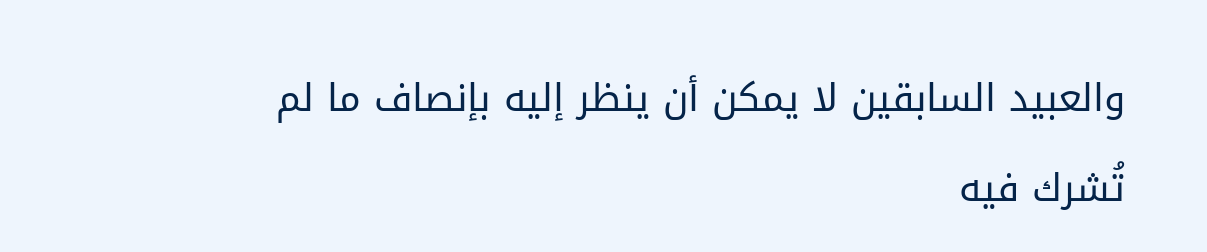والعبيد السابقين لا يمكن أن ينظر إليه بإنصاف ما لم تُشرك فيه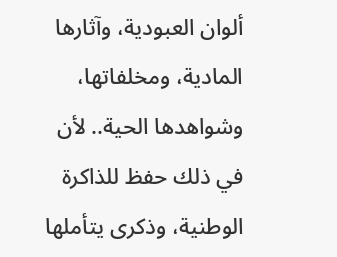ألوان العبودية، وآثارها المادية، ومخلفاتها، وشواهدها الحية.. لأن في ذلك حفظ للذاكرة الوطنية، وذكرى يتأملها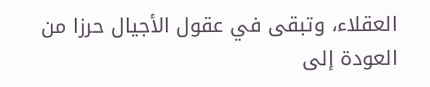العقلاء، وتبقى في عقول الأجيال حرزا من العودة إلى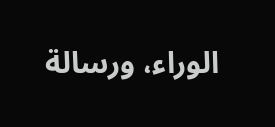الوراء، ورسالة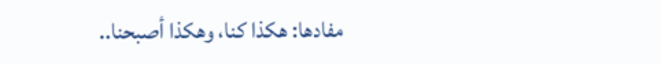مفادها: هكذا كنا، وهكذا أصبحنا..